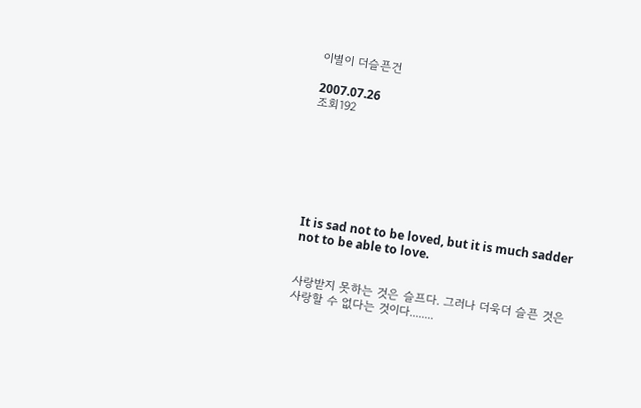이별이 더슬픈건

2007.07.26
조회192







It is sad not to be loved, but it is much sadder not to be able to love.


사랑받지 못하는 것은 슬프다. 그러나 더욱더 슬픈 것은 사랑할 수 없다는 것이다........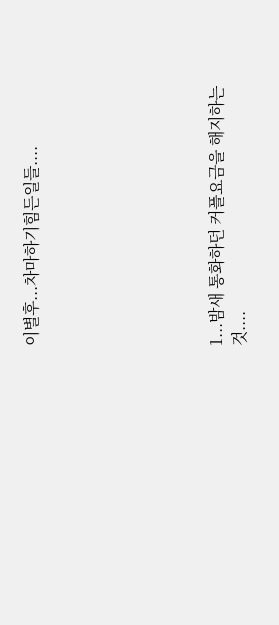이별후...차마하기힘든일들....







1...밤새 통화하던 커플요금을 해지하는것....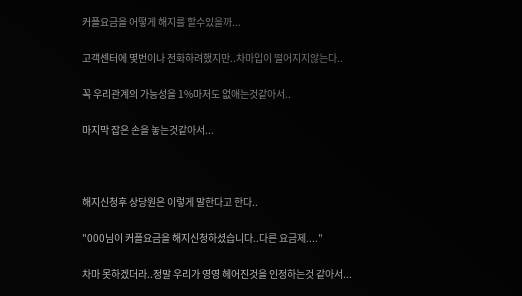커플요금을 어떻게 해지를 할수있을까...

고객센터에 몇번이나 전화하려했지만..차마입이 떨어지지않는다..

꼭 우리관계의 가능성을 1%마저도 없애는것같아서..

마지막 잡은 손을 놓는것같아서...



해지신청후 상당원은 이렇게 말한다고 한다..

"000님이 커플요금을 해지신청하셨습니다..다른 요금제...."

차마 못하겠더라..정말 우리가 영영 헤어진것을 인정하는것 같아서...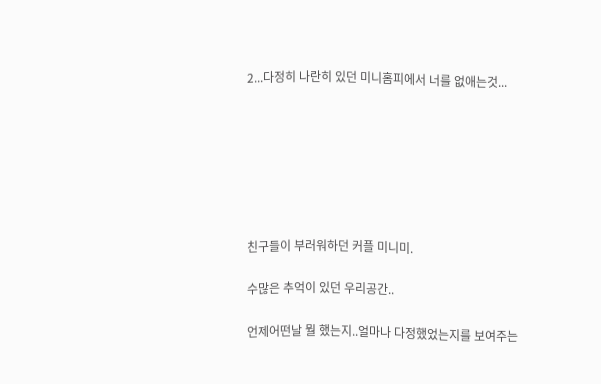2...다정히 나란히 있던 미니홈피에서 너를 없애는것...







친구들이 부러워하던 커플 미니미.

수많은 추억이 있던 우리공간..

언제어떤날 뭘 했는지..얼마나 다정했었는지를 보여주는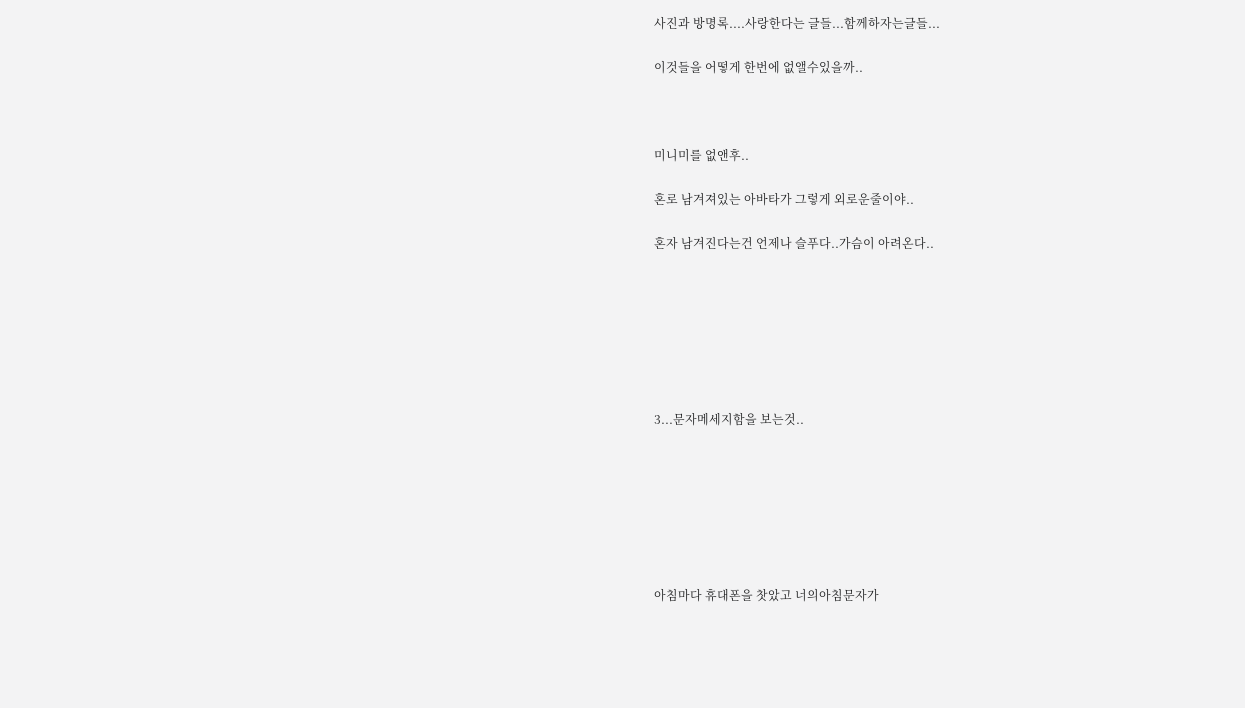사진과 방명록....사랑한다는 글들...함께하자는글들...

이것들을 어떻게 한번에 없앨수있을까..



미니미를 없앤후..

혼로 남겨져있는 아바타가 그렇게 외로운줄이야..

혼자 남겨진다는건 언제나 슬푸다..가슴이 아려온다..







3...문자메세지함을 보는것..







아침마다 휴대폰을 찻았고 너의아침문자가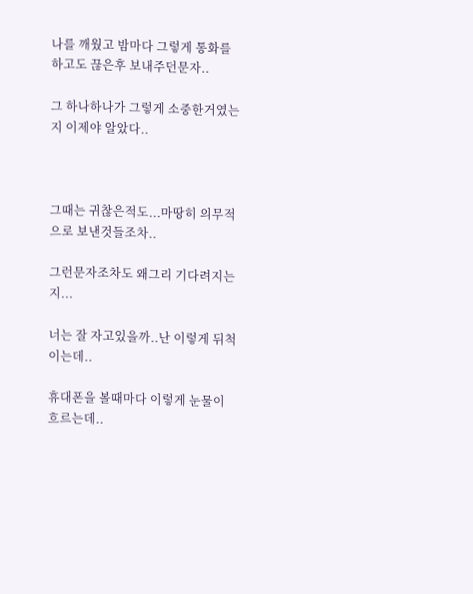나를 깨웠고 밤마다 그렇게 통화를 하고도 끊은후 보내주던문자..

그 하나하나가 그렇게 소중한거였는지 이제야 알았다..



그때는 귀찮은적도...마땅히 의무적으로 보낸것들조차..

그런문자조차도 왜그리 기다려지는지...

너는 잘 자고있을까..난 이렇게 뒤척이는데..

휴대폰을 볼때마다 이렇게 눈물이 흐르는데..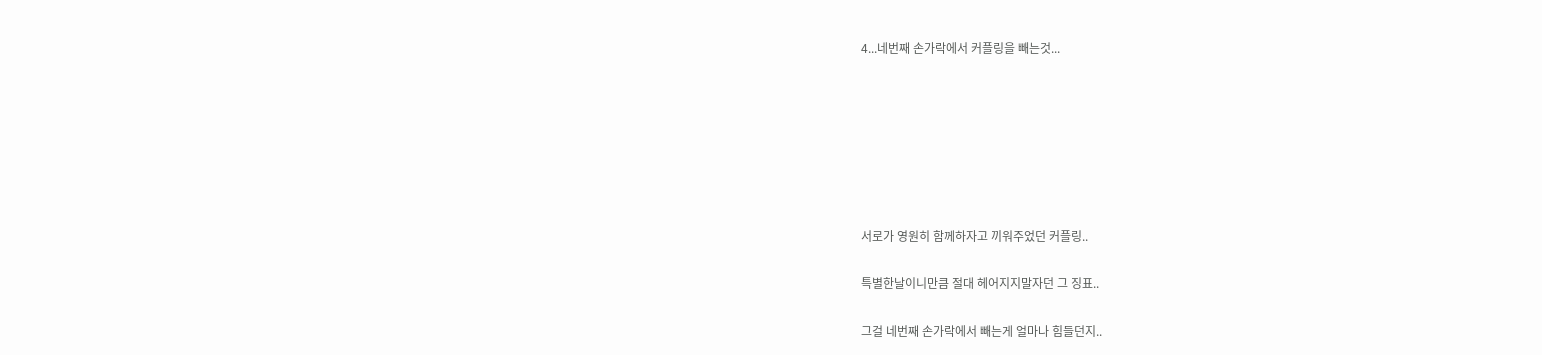4...네번째 손가락에서 커플링을 빼는것...







서로가 영원히 함께하자고 끼워주었던 커플링..

특별한날이니만큼 절대 헤어지지말자던 그 징표..

그걸 네번째 손가락에서 빼는게 얼마나 힘들던지..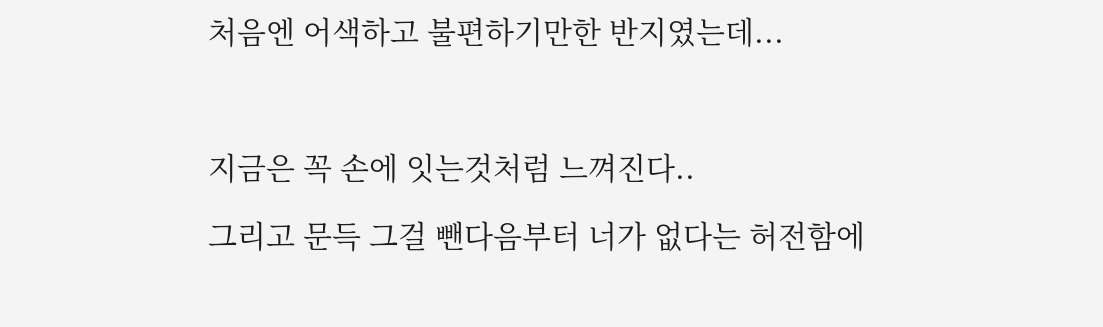처음엔 어색하고 불편하기만한 반지였는데...



지금은 꼭 손에 잇는것처럼 느껴진다..

그리고 문득 그걸 뺀다음부터 너가 없다는 허전함에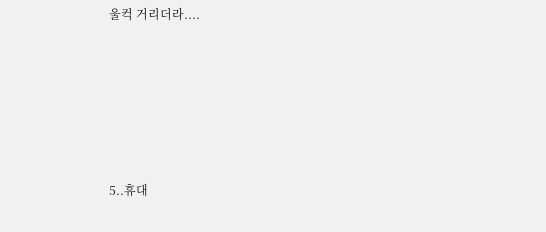울컥 거리더라....







5..휴대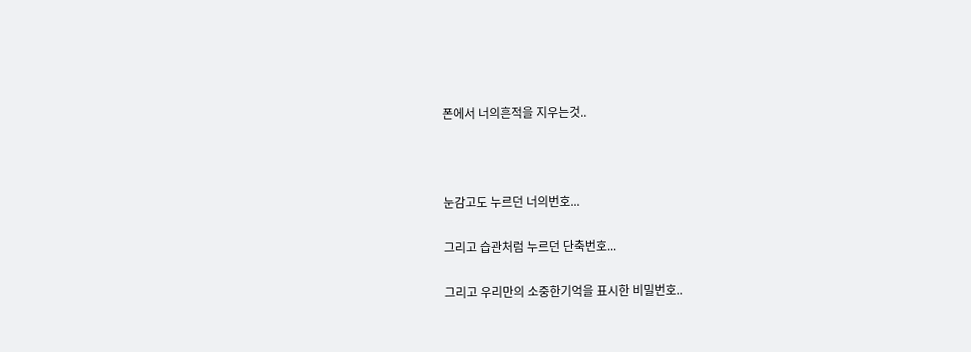폰에서 너의흔적을 지우는것..



눈감고도 누르던 너의번호...

그리고 습관처럼 누르던 단축번호...

그리고 우리만의 소중한기억을 표시한 비밀번호..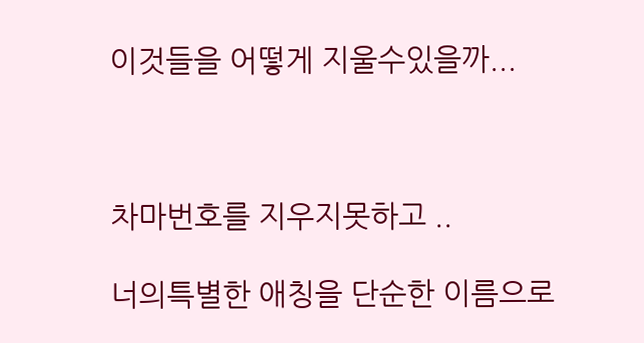이것들을 어떻게 지울수있을까...



차마번호를 지우지못하고 ..

너의특별한 애칭을 단순한 이름으로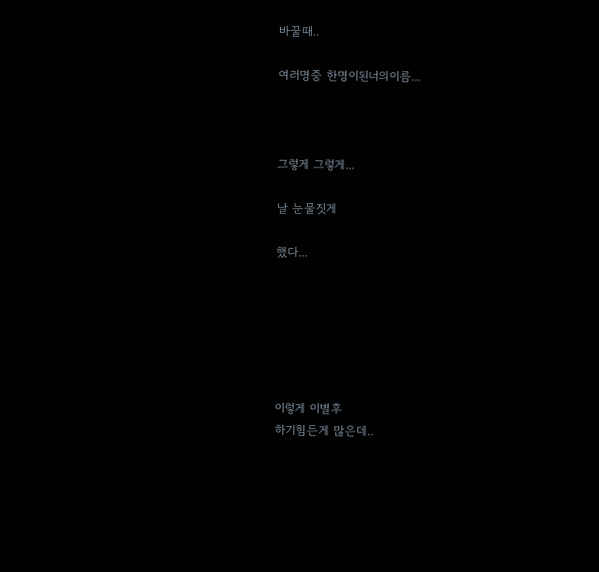바꿀때..

여러명중 한명이된너의이름...



그렇게 그렇게...

날 눈물짓게

했다...






이렇게 이별후
하기힘든게 많은데..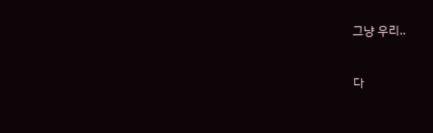그냥 우리..



다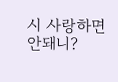시 사랑하면안돼니?